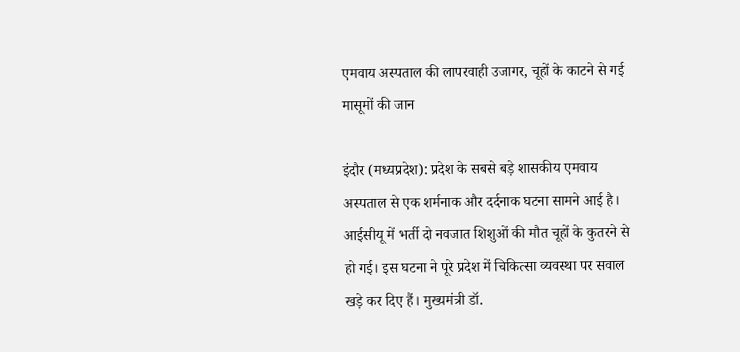एमवाय अस्पताल की लापरवाही उजागर, चूहों के काटने से गई मासूमों की जान

इंदौर (मध्यप्रदेश): प्रदेश के सबसे बड़े शासकीय एमवाय अस्पताल से एक शर्मनाक और दर्दनाक घटना सामने आई है। आईसीयू में भर्ती दो नवजात शिशुओं की मौत चूहों के कुतरने से हो गई। इस घटना ने पूरे प्रदेश में चिकित्सा व्यवस्था पर सवाल खड़े कर दिए हैं। मुख्यमंत्री डॉ.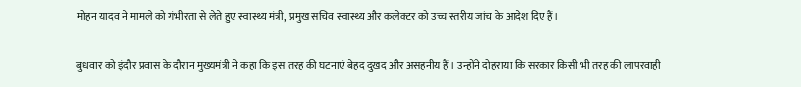मोहन यादव ने मामले को गंभीरता से लेते हुए स्वास्थ्य मंत्री, प्रमुख सचिव स्वास्थ्य और कलेक्टर को उच्च स्तरीय जांच के आदेश दिए हैं।

बुधवार को इंदौर प्रवास के दौरान मुख्यमंत्री ने कहा कि इस तरह की घटनाएं बेहद दुखद और असहनीय हैं। उन्होंने दोहराया कि सरकार किसी भी तरह की लापरवाही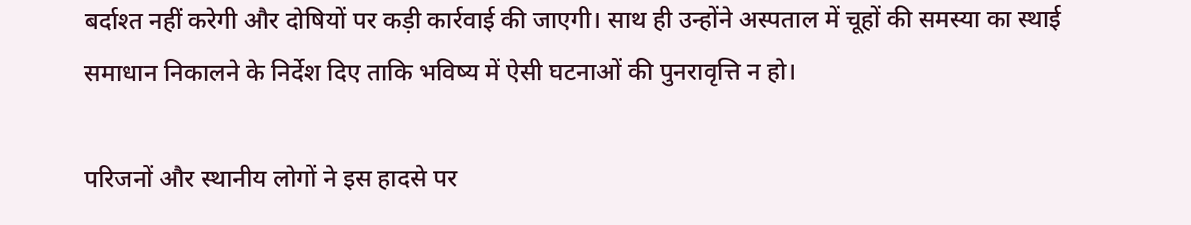बर्दाश्त नहीं करेगी और दोषियों पर कड़ी कार्रवाई की जाएगी। साथ ही उन्होंने अस्पताल में चूहों की समस्या का स्थाई समाधान निकालने के निर्देश दिए ताकि भविष्य में ऐसी घटनाओं की पुनरावृत्ति न हो।

परिजनों और स्थानीय लोगों ने इस हादसे पर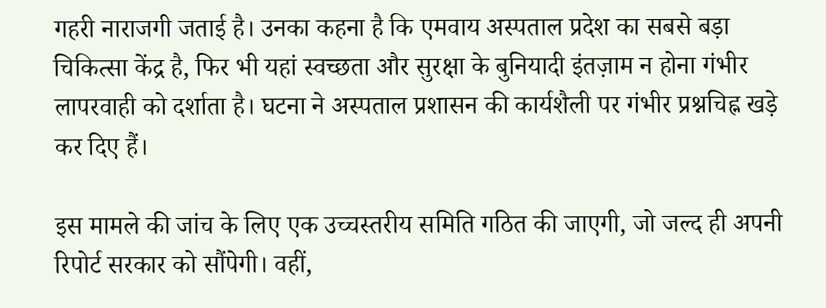गहरी नाराजगी जताई है। उनका कहना है कि एमवाय अस्पताल प्रदेश का सबसे बड़ा चिकित्सा केंद्र है, फिर भी यहां स्वच्छता और सुरक्षा के बुनियादी इंतज़ाम न होना गंभीर लापरवाही को दर्शाता है। घटना ने अस्पताल प्रशासन की कार्यशैली पर गंभीर प्रश्नचिह्न खड़े कर दिए हैं।

इस मामले की जांच के लिए एक उच्चस्तरीय समिति गठित की जाएगी, जो जल्द ही अपनी रिपोर्ट सरकार को सौंपेगी। वहीं,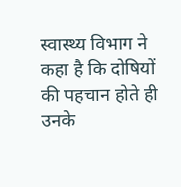स्वास्थ्य विभाग ने कहा है कि दोषियों की पहचान होते ही उनके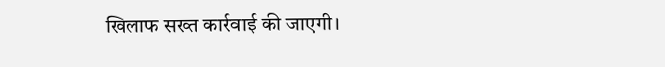खिलाफ सख्त कार्रवाई की जाएगी।